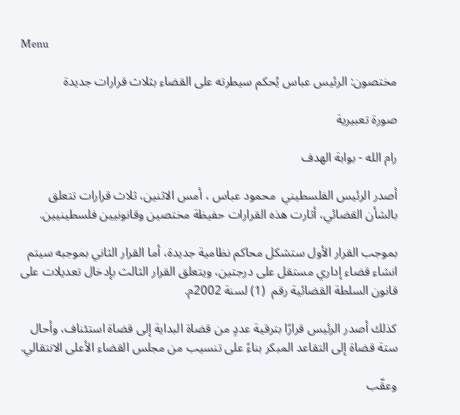Menu

مختصون: الرئيس عباس يُحكم سيطرته على القضاء بثلاث قرارات جديدة

صورة تعبيرية

رام الله - بوابة الهدف

أصدر الرئيس الفلسطيني  محمود عباس ، أمس الاثنين، ثلاث قرارات تتعلق بالشأن القضائي، أثارت هذه القرارات حفيظة مختصين وقانونيين فلسطينيين.

بموجب القرار الأول ستشكل محاكم نظامية جديدة، أما القرار الثاني بموجبه سيتم انشاء قضاء إداري مستقل على درجتين، ويتعلق القرار الثالث بإدخال تعديلات على قانون السلطة القضائية رقم  (1) لسنة 2002م.

كذلك أصدر الرئيس قرارًا بترقية عددٍ من قضاة البداية إلى قضاة استئناف، وأحال ستة قضاة إلى التقاعد المبكر بناءً على تنسيب من مجلس القضاء الأعلى الانتقالي.

وعقّب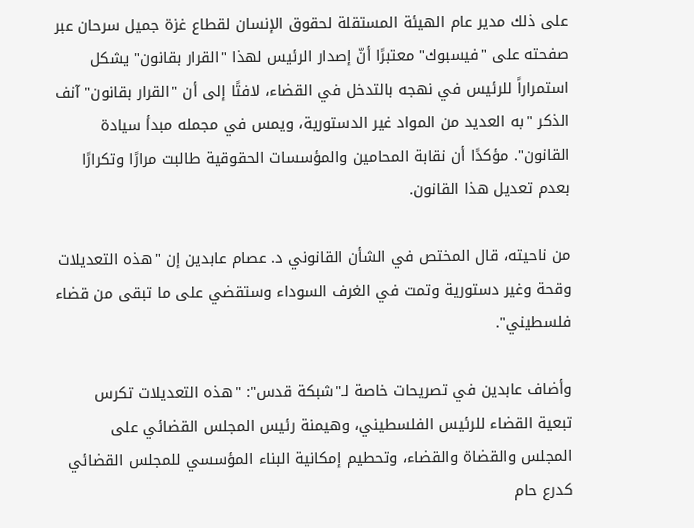على ذلك مدير عام الهيئة المستقلة لحقوق الإنسان لقطاع غزة جميل سرحان عبر صفحته على "فيسبوك" معتبرًا أنّ إصدار الرئيس لهذا "القرار بقانون" يشكل استمراراً للرئيس في نهجه بالتدخل في القضاء، لافتًا إلى أن "القرار بقانون" آنف الذكر "به العديد من المواد غير الدستورية، ويمس في مجمله مبدأ سيادة القانون". مؤكدًا أن نقابة المحامين والمؤسسات الحقوقية طالبت مرارًا وتكرارًا بعدم تعديل هذا القانون.

من ناحيته، قال المختص في الشأن القانوني د. عصام عابدين إن "هذه التعديلات وقحة وغير دستورية وتمت في الغرف السوداء وستقضي على ما تبقى من قضاء فلسطيني".

وأضاف عابدين في تصريحات خاصة لـ"شبكة قدس": "هذه التعديلات تكرس تبعية القضاء للرئيس الفلسطيني، وهيمنة رئيس المجلس القضائي على المجلس والقضاة والقضاء، وتحطيم إمكانية البناء المؤسسي للمجلس القضائي كدرع حام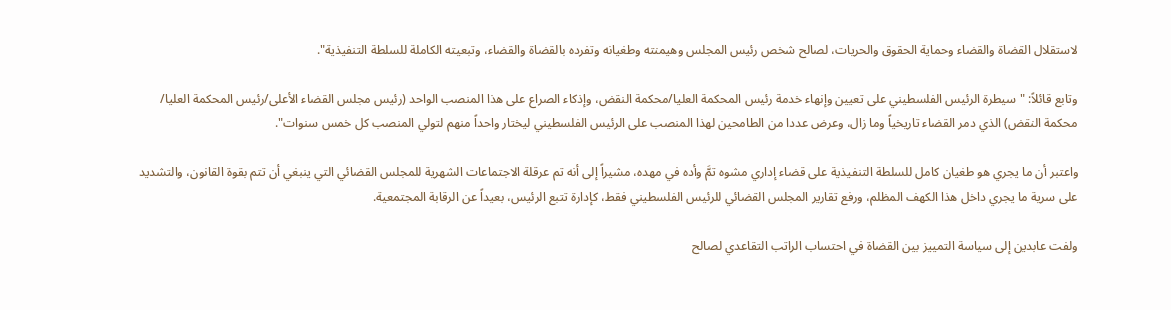لاستقلال القضاة والقضاء وحماية الحقوق والحريات، لصالح شخص رئيس المجلس وهيمنته وطغيانه وتفرده بالقضاة والقضاء، وتبعيته الكاملة للسلطة التنفيذية".

وتابع قائلاً: "سيطرة الرئيس الفلسطيني على تعيين وإنهاء خدمة رئيس المحكمة العليا/محكمة النقض، وإذكاء الصراع على هذا المنصب الواحد (رئيس مجلس القضاء الأعلى/رئيس المحكمة العليا/ محكمة النقض) الذي دمر القضاء تاريخياً وما زال، وعرض عددا من الطامحين لهذا المنصب على الرئيس الفلسطيني ليختار واحداً منهم لتولي المنصب كل خمس سنوات".

واعتبر أن ما يجري هو طغيان كامل للسلطة التنفيذية على قضاء إداري مشوه تمَّ وأده في مهده، مشيراً إلى أنه تم عرقلة الاجتماعات الشهرية للمجلس القضائي التي ينبغي أن تتم بقوة القانون، والتشديد على سرية ما يجري داخل هذا الكهف المظلم، ورفع تقارير المجلس القضائي للرئيس الفلسطيني فقط، كإدارة تتبع الرئيس، بعيداً عن الرقابة المجتمعية.

ولفت عابدين إلى سياسة التمييز بين القضاة في احتساب الراتب التقاعدي لصالح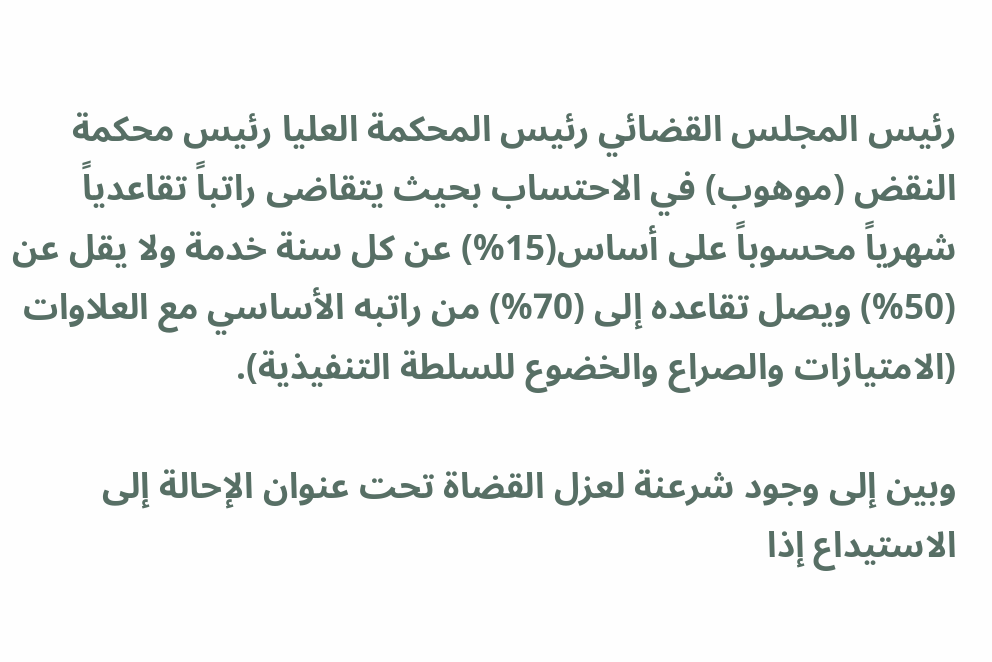رئيس المجلس القضائي رئيس المحكمة العليا رئيس محكمة النقض (موهوب) في الاحتساب بحيث يتقاضى راتباً تقاعدياً شهرياً محسوباً على أساس(15%) عن كل سنة خدمة ولا يقل عن (50%) ويصل تقاعده إلى (70%) من راتبه الأساسي مع العلاوات (الامتيازات والصراع والخضوع للسلطة التنفيذية).

وبين إلى وجود شرعنة لعزل القضاة تحت عنوان الإحالة إلى الاستيداع إذا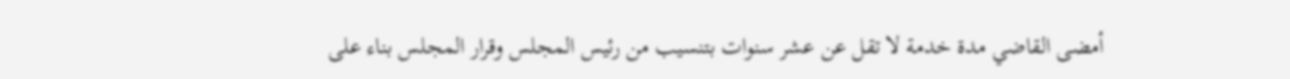أمضى القاضي مدة خدمة لا تقل عن عشر سنوات بتنسيب من رئيس المجلس وقرار المجلس بناء على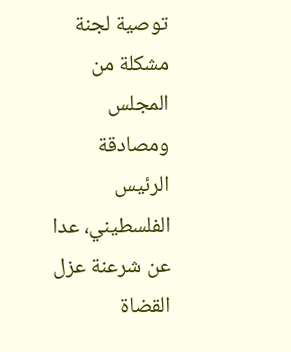توصية لجنة مشكلة من المجلس ومصادقة الرئيس الفلسطيني، عدا عن شرعنة عزل القضاة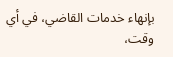بإنهاء خدمات القاضي، في أي وقت،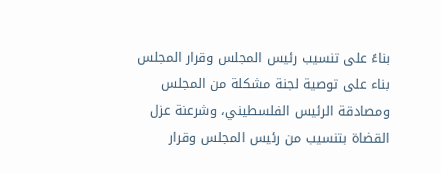بناءً على تنسيب رئيس المجلس وقرار المجلس بناء على توصية لجنة مشكلة من المجلس ومصادقة الرئيس الفلسطيني، وشرعنة عزل القضاة بتنسيب من رئيس المجلس وقرار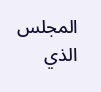المجلس الذي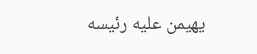يهيمن عليه رئيسه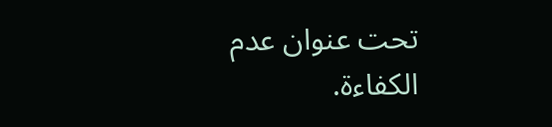تحت عنوان عدم الكفاءة.